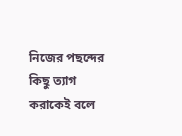নিজের পছন্দের কিছু ত্যাগ করাকেই বলে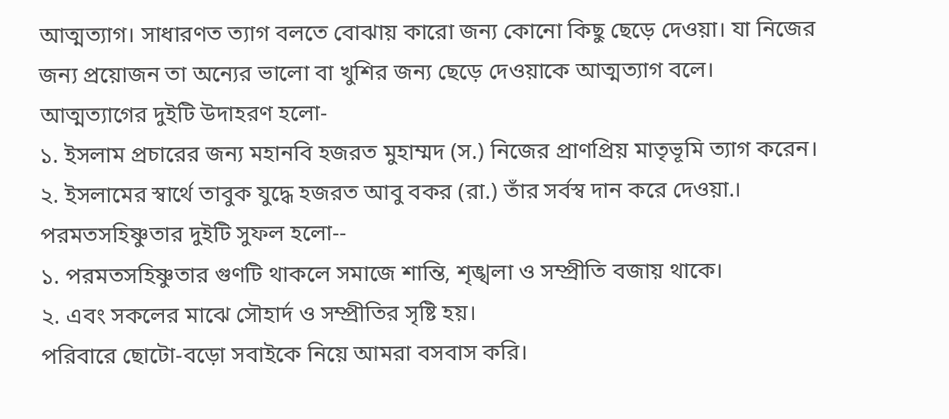আত্মত্যাগ। সাধারণত ত্যাগ বলতে বোঝায় কারো জন্য কোনো কিছু ছেড়ে দেওয়া। যা নিজের জন্য প্রয়োজন তা অন্যের ভালো বা খুশির জন্য ছেড়ে দেওয়াকে আত্মত্যাগ বলে।
আত্মত্যাগের দুইটি উদাহরণ হলো-
১. ইসলাম প্রচারের জন্য মহানবি হজরত মুহাম্মদ (স.) নিজের প্রাণপ্রিয় মাতৃভূমি ত্যাগ করেন।
২. ইসলামের স্বার্থে তাবুক যুদ্ধে হজরত আবু বকর (রা.) তাঁর সর্বস্ব দান করে দেওয়া.।
পরমতসহিষ্ণুতার দুইটি সুফল হলো--
১. পরমতসহিষ্ণুতার গুণটি থাকলে সমাজে শান্তি, শৃঙ্খলা ও সম্প্রীতি বজায় থাকে।
২. এবং সকলের মাঝে সৌহার্দ ও সম্প্রীতির সৃষ্টি হয়।
পরিবারে ছোটো-বড়ো সবাইকে নিয়ে আমরা বসবাস করি।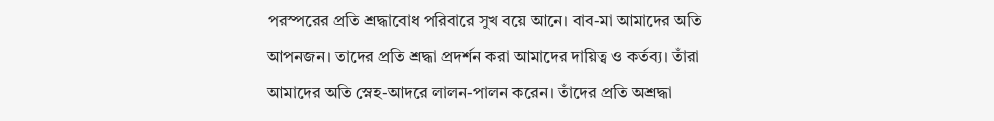পরস্পরের প্রতি শ্রদ্ধাবোধ পরিবারে সুখ বয়ে আনে। বাব-মা আমাদের অতি আপনজন। তাদের প্রতি শ্রদ্ধা প্রদর্শন করা আমাদের দায়িত্ব ও কর্তব্য। তাঁরা আমাদের অতি স্নেহ-আদরে লালন-পালন করেন। তাঁদের প্রতি অশ্রদ্ধা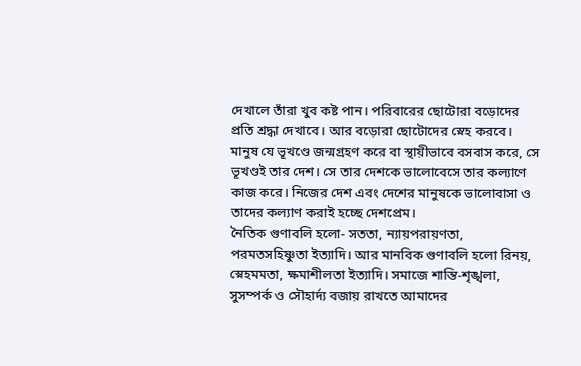দেখালে তাঁরা খুব কষ্ট পান। পরিবারের ছোটোরা বড়োদের প্রতি শ্রদ্ধা দেখাবে। আর বড়োরা ছোটোদের স্নেহ করবে।
মানুষ যে ভূখণ্ডে জন্মগ্রহণ করে বা স্থায়ীভাবে বসবাস করে, সে ভূখণ্ডই তার দেশ। সে তার দেশকে ভালোবেসে তার কল্যাণে কাজ করে। নিজের দেশ এবং দেশের মানুষকে ভালোবাসা ও তাদের কল্যাণ করাই হচ্ছে দেশপ্রেম।
নৈতিক গুণাবলি হলো- সততা, ন্যায়পরায়ণতা, পরমতসহিষ্ণুতা ইত্যাদি। আর মানবিক গুণাবলি হলো রিনয়, স্নেহমমতা, ক্ষমাশীলতা ইত্যাদি। সমাজে শান্তি-শৃঙ্খলা, সুসম্পর্ক ও সৌহার্দ্য বজায় রাখতে আমাদের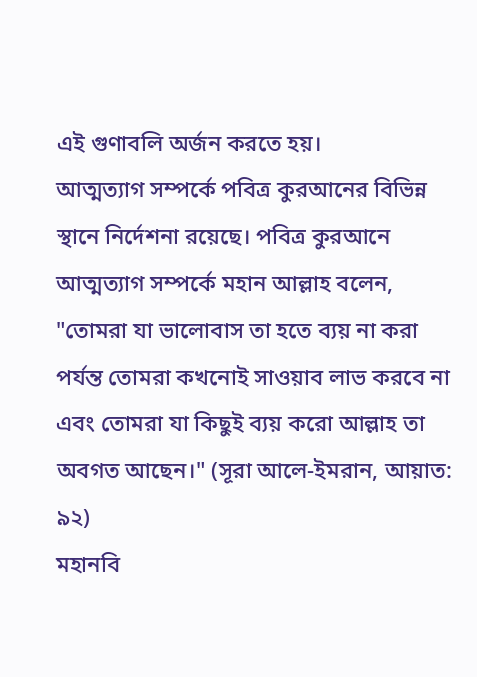এই গুণাবলি অর্জন করতে হয়।
আত্মত্যাগ সম্পর্কে পবিত্র কুরআনের বিভিন্ন স্থানে নির্দেশনা রয়েছে। পবিত্র কুরআনে আত্মত্যাগ সম্পর্কে মহান আল্লাহ বলেন, "তোমরা যা ভালোবাস তা হতে ব্যয় না করা পর্যন্ত তোমরা কখনোই সাওয়াব লাভ করবে না এবং তোমরা যা কিছুই ব্যয় করো আল্লাহ তা অবগত আছেন।" (সূরা আলে-ইমরান, আয়াত: ৯২)
মহানবি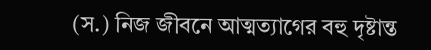(স.) নিজ জীবনে আত্মত্যাগের বহু দৃষ্টান্ত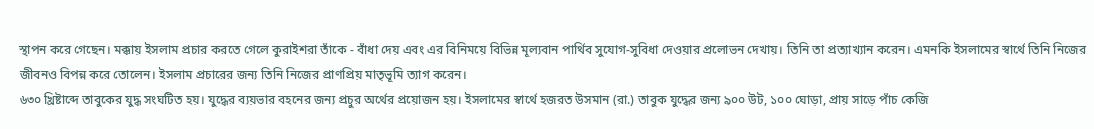স্থাপন করে গেছেন। মক্কায় ইসলাম প্রচার করতে গেলে কুরাইশরা তাঁকে - বাঁধা দেয় এবং এর বিনিময়ে বিভিন্ন মূল্যবান পার্থিব সুযোগ-সুবিধা দেওয়ার প্রলোভন দেখায়। তিনি তা প্রত্যাখ্যান করেন। এমনকি ইসলামের স্বার্থে তিনি নিজের জীবনও বিপন্ন করে তোলেন। ইসলাম প্রচারের জন্য তিনি নিজের প্রাণপ্রিয় মাতৃভূমি ত্যাগ করেন।
৬৩০ খ্রিষ্টাব্দে তাবুকের যুদ্ধ সংঘটিত হয়। যুদ্ধের ব্যয়ভার বহনের জন্য প্রচুর অর্থের প্রয়োজন হয়। ইসলামের স্বার্থে হজরত উসমান (রা.) তাবুক যুদ্ধের জন্য ৯০০ উট, ১০০ ঘোড়া, প্রায় সাড়ে পাঁচ কেজি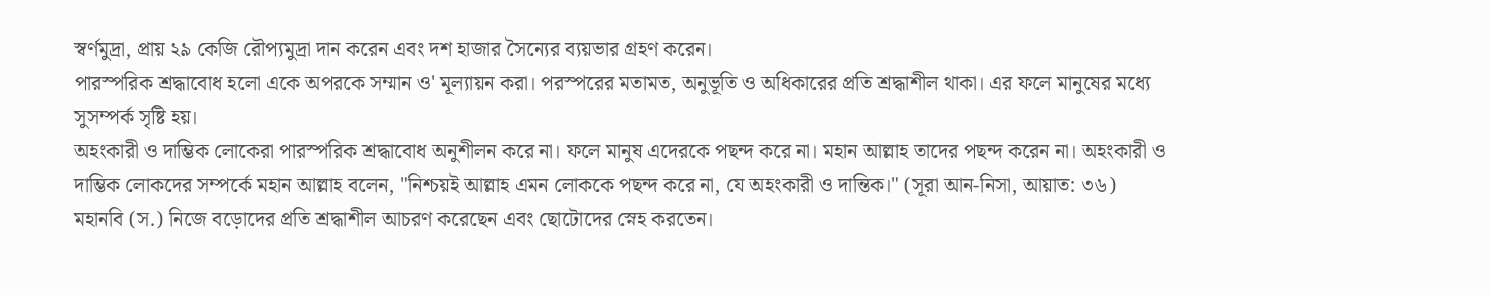স্বর্ণমুদ্রা, প্রায় ২৯ কেজি রৌপ্যমুদ্রা দান করেন এবং দশ হাজার সৈন্যের ব্যয়ভার গ্রহণ করেন।
পারস্পরিক শ্রদ্ধাবোধ হলো একে অপরকে সম্মান ও' মূল্যায়ন করা। পরস্পরের মতামত, অনুভূতি ও অধিকারের প্রতি শ্রদ্ধাশীল থাকা। এর ফলে মানুষের মধ্যে সুসম্পর্ক সৃষ্টি হয়।
অহংকারী ও দাম্ভিক লোকেরা পারস্পরিক শ্রদ্ধাবোধ অনুশীলন করে না। ফলে মানুষ এদেরকে পছন্দ করে না। মহান আল্লাহ তাদের পছন্দ করেন না। অহংকারী ও দাম্ভিক লোকদের সম্পর্কে মহান আল্লাহ বলেন, "নিশ্চয়ই আল্লাহ এমন লোককে পছন্দ করে না, যে অহংকারী ও দান্তিক।" (সূরা আন-নিসা, আয়াত: ৩৬)
মহানবি (স.) নিজে বড়োদের প্রতি শ্রদ্ধাশীল আচরণ করেছেন এবং ছোটোদের স্নেহ করতেন।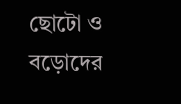ছোটো ও বড়োদের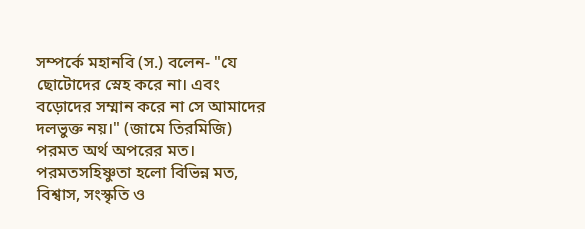সম্পর্কে মহানবি (স.) বলেন- "যে ছোটোদের স্নেহ করে না। এবং বড়োদের সম্মান করে না সে আমাদের দলভুক্ত নয়।" (জামে তিরমিজি)
পরমত অর্থ অপরের মত। পরমতসহিষ্ণুতা হলো বিভিন্ন মত, বিশ্বাস, সংস্কৃতি ও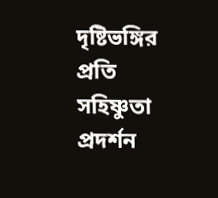দৃষ্টিভঙ্গির প্রতি সহিষ্ণুতা প্রদর্শন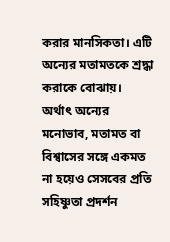করার মানসিকতা। এটি অন্যের মতামতকে শ্রদ্ধা করাকে বোঝায়। অর্থাৎ অন্যের মনোভাব, মতামত বা বিশ্বাসের সঙ্গে একমত না হয়েও সেসবের প্রতি সহিষ্ণুতা প্রদর্শন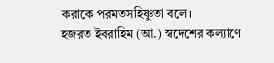করাকে পরমতসহিষ্ণুতা বলে।
হজরত ইবরাহিম (আ.) স্বদেশের কল্যাণে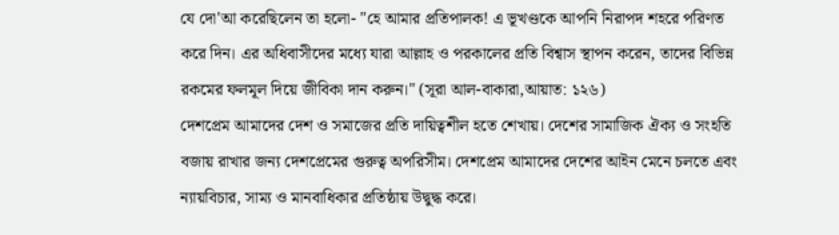যে দো'আ করেছিলেন তা হলো- "হে আমার প্রতিপালক! এ ভূখণ্ডকে আপনি নিরাপদ শহরে পরিণত করে দিন। এর অধিবাসীদের মধ্যে যারা আল্লাহ ও পরকালের প্রতি বিশ্বাস স্থাপন করেন, তাদের বিভিন্ন রকমের ফলমূল দিয়ে জীবিকা দান করুন।" (সূরা আল-বাকারা,আয়াত: ১২৬)
দেশপ্রেম আমাদের দেশ ও সমাজের প্রতি দায়িত্বশীল হতে শেখায়। দেশের সামাজিক ঐক্য ও সংহতি বজায় রাখার জন্য দেশপ্রেমের গুরুত্ব অপরিসীম। দেশপ্রেম আমাদের দেশের আইন মেনে চলতে এবং ন্যায়বিচার, সাম্য ও মানবাধিকার প্রতিষ্ঠায় উদ্বুদ্ধ করে।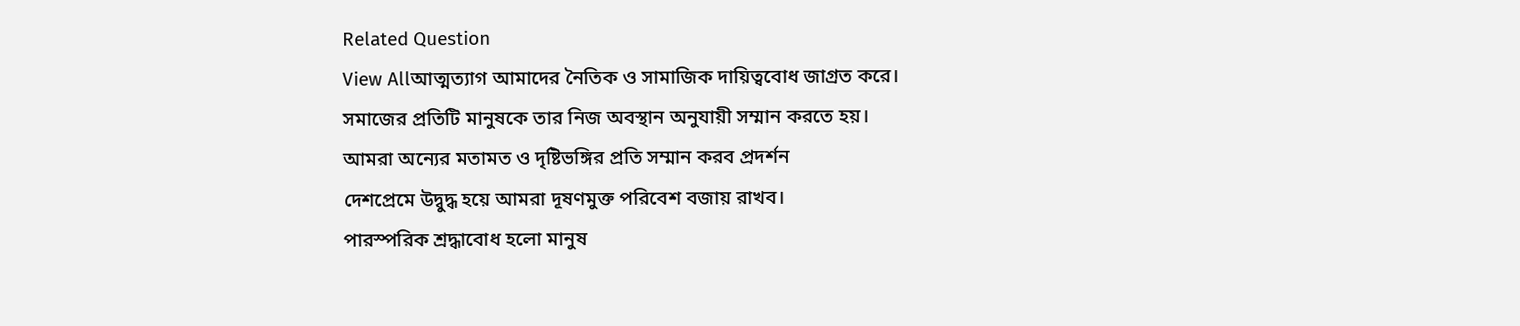Related Question
View Allআত্মত্যাগ আমাদের নৈতিক ও সামাজিক দায়িত্ববোধ জাগ্রত করে।
সমাজের প্রতিটি মানুষকে তার নিজ অবস্থান অনুযায়ী সম্মান করতে হয়।
আমরা অন্যের মতামত ও দৃষ্টিভঙ্গির প্রতি সম্মান করব প্রদর্শন
দেশপ্রেমে উদ্বুদ্ধ হয়ে আমরা দূষণমুক্ত পরিবেশ বজায় রাখব।
পারস্পরিক শ্রদ্ধাবোধ হলো মানুষ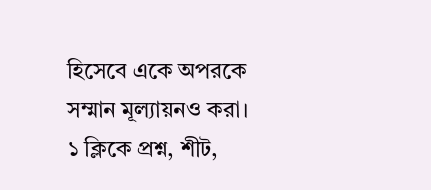হিসেবে একে অপরকে সম্মান মূল্যায়নও করা।
১ ক্লিকে প্রশ্ন, শীট,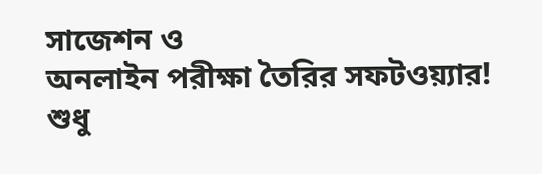সাজেশন ও
অনলাইন পরীক্ষা তৈরির সফটওয়্যার!
শুধু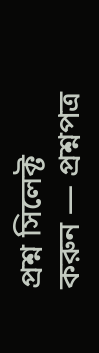প্রশ্ন সিলেক্ট করুন — প্রশ্নপত্র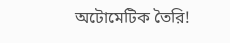অটোমেটিক তৈরি!